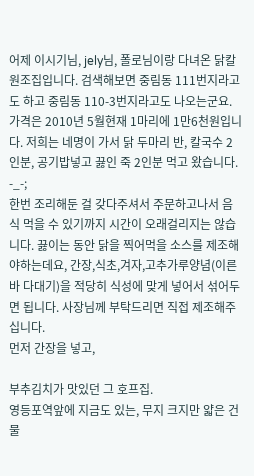어제 이시기님, jely님, 폴로님이랑 다녀온 닭칼원조집입니다. 검색해보면 중림동 111번지라고도 하고 중림동 110-3번지라고도 나오는군요.
가격은 2010년 5월현재 1마리에 1만6천원입니다. 저희는 네명이 가서 닭 두마리 반, 칼국수 2인분, 공기밥넣고 끓인 죽 2인분 먹고 왔습니다. -_-;
한번 조리해둔 걸 갖다주셔서 주문하고나서 음식 먹을 수 있기까지 시간이 오래걸리지는 않습니다. 끓이는 동안 닭을 찍어먹을 소스를 제조해야하는데요, 간장,식초,겨자,고추가루양념(이른바 다대기)을 적당히 식성에 맞게 넣어서 섞어두면 됩니다. 사장님께 부탁드리면 직접 제조해주십니다.
먼저 간장을 넣고,

부추김치가 맛있던 그 호프집.
영등포역앞에 지금도 있는, 무지 크지만 얇은 건물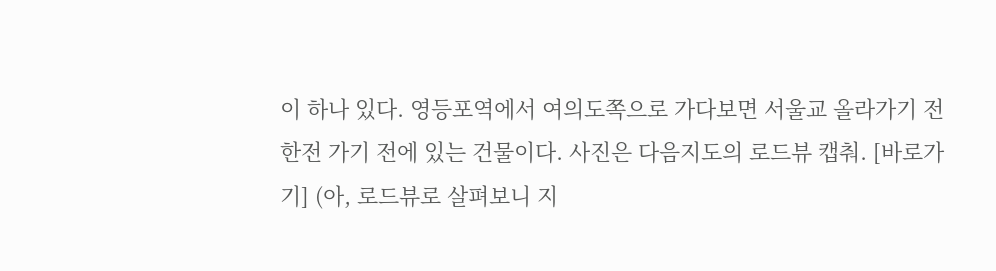이 하나 있다. 영등포역에서 여의도쪽으로 가다보면 서울교 올라가기 전 한전 가기 전에 있는 건물이다. 사진은 다음지도의 로드뷰 캡춰. [바로가기] (아, 로드뷰로 살펴보니 지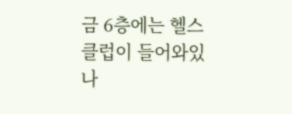금 6층에는 헬스클럽이 들어와있나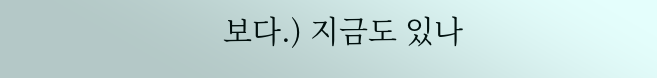보다.) 지금도 있나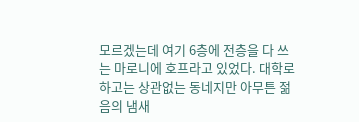모르겠는데 여기 6층에 전층을 다 쓰는 마로니에 호프라고 있었다. 대학로하고는 상관없는 동네지만 아무튼 젊음의 냄새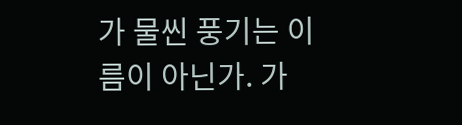가 물씬 풍기는 이름이 아닌가. 가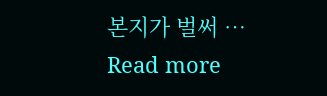본지가 벌써 … Read more